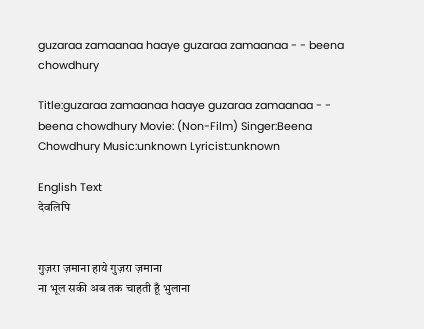guzaraa zamaanaa haaye guzaraa zamaanaa - - beena chowdhury

Title:guzaraa zamaanaa haaye guzaraa zamaanaa - - beena chowdhury Movie: (Non-Film) Singer:Beena Chowdhury Music:unknown Lyricist:unknown

English Text
देवलिपि


गुज़रा ज़माना हाये गुज़रा ज़माना
ना भूल सकी अब तक चाहती हूँ भुलाना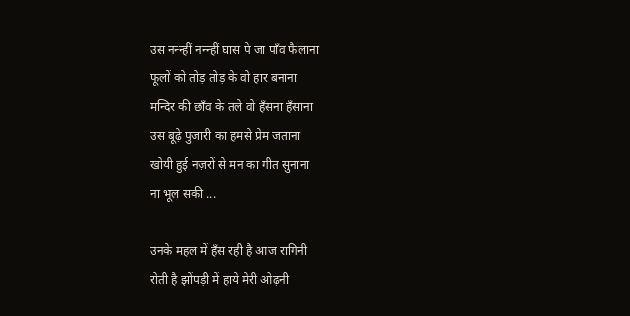उस नन्न्हीं नन्न्हीं घास पे जा पाँव फैलाना
फूलों को तोड़ तोड़ के वो हार बनाना
मन्दिर की छाँव के तले वो हँसना हँसाना
उस बूढ़े पुजारी का हमसे प्रेम जताना
खोयी हुई नज़रों से मन का गीत सुनाना
ना भूल सकी ...

उनके महल में हँस रही है आज रागिनी
रोती है झोंपड़ी में हाये मेरी ओढ़नी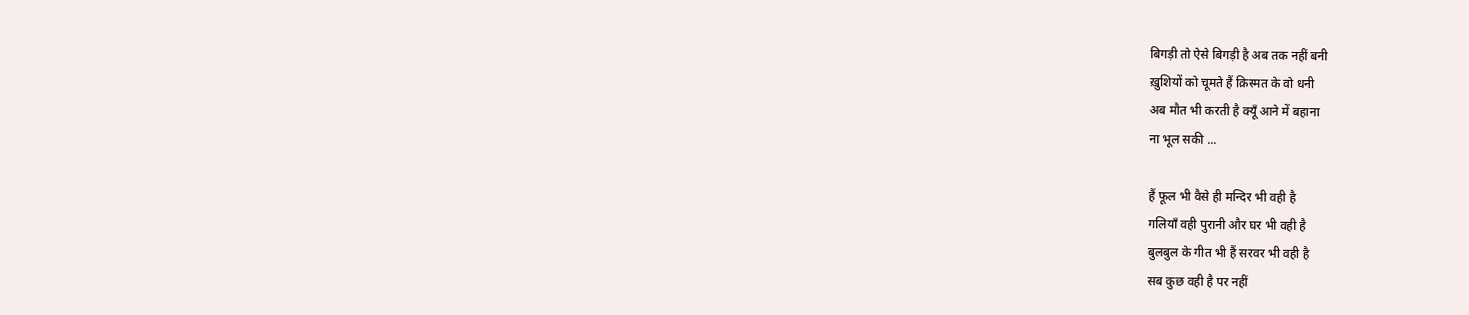बिगड़ी तो ऐसे बिगड़ी है अब तक नहीं बनी
ख़ुशियों को चूमते हैं क़िस्मत के वो धनी
अब मौत भी करती है क्यूँ आने में बहाना
ना भूल सकी ...

हैं फूल भी वैसे ही मन्दिर भी वही है
गलियाँ वही पुरानी और घर भी वही है
बुलबुल के गीत भी हैं सरवर भी वही है
सब कुछ वही है पर नहीं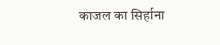काजल का सिर्हाना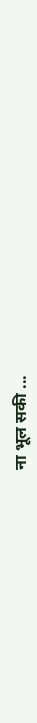ना भूल सकी ...